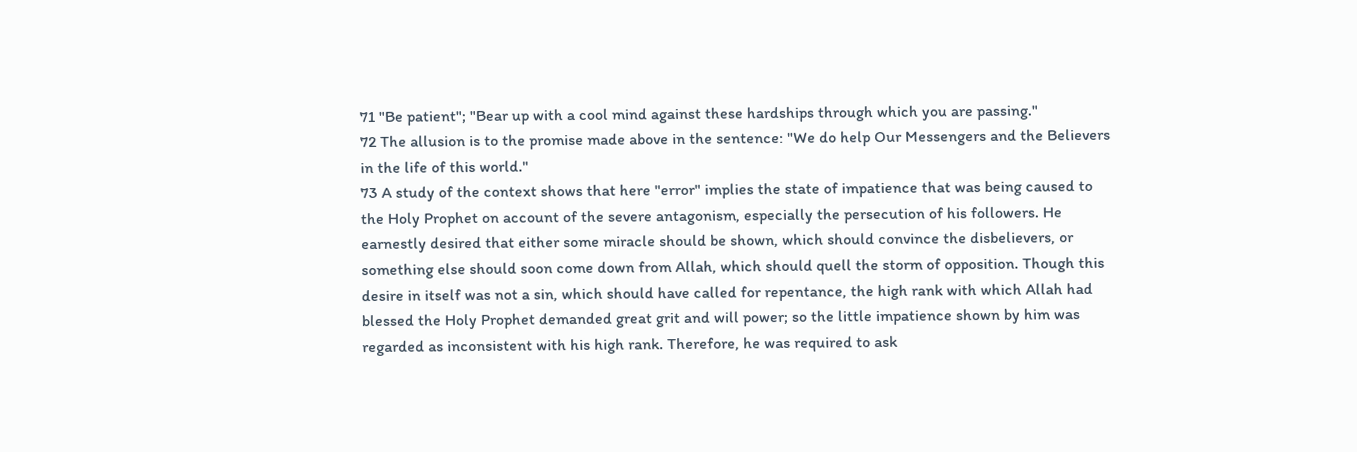71 "Be patient"; "Bear up with a cool mind against these hardships through which you are passing."
72 The allusion is to the promise made above in the sentence: "We do help Our Messengers and the Believers in the life of this world."
73 A study of the context shows that here "error" implies the state of impatience that was being caused to the Holy Prophet on account of the severe antagonism, especially the persecution of his followers. He earnestly desired that either some miracle should be shown, which should convince the disbelievers, or something else should soon come down from Allah, which should quell the storm of opposition. Though this desire in itself was not a sin, which should have called for repentance, the high rank with which Allah had blessed the Holy Prophet demanded great grit and will power; so the little impatience shown by him was regarded as inconsistent with his high rank. Therefore, he was required to ask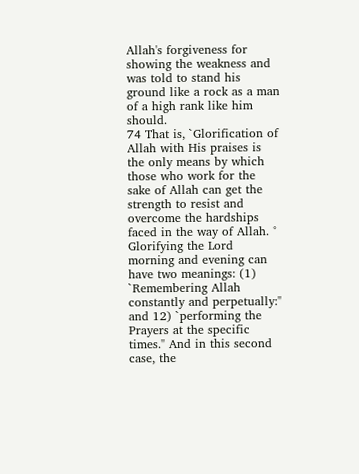Allah's forgiveness for showing the weakness and was told to stand his ground like a rock as a man of a high rank like him should.
74 That is, `Glorification of Allah with His praises is the only means by which those who work for the sake of Allah can get the strength to resist and overcome the hardships faced in the way of Allah. ° Glorifying the Lord morning and evening can have two meanings: (1) `Remembering Allah constantly and perpetually:" and 12) `performing the Prayers at the specific times." And in this second case, the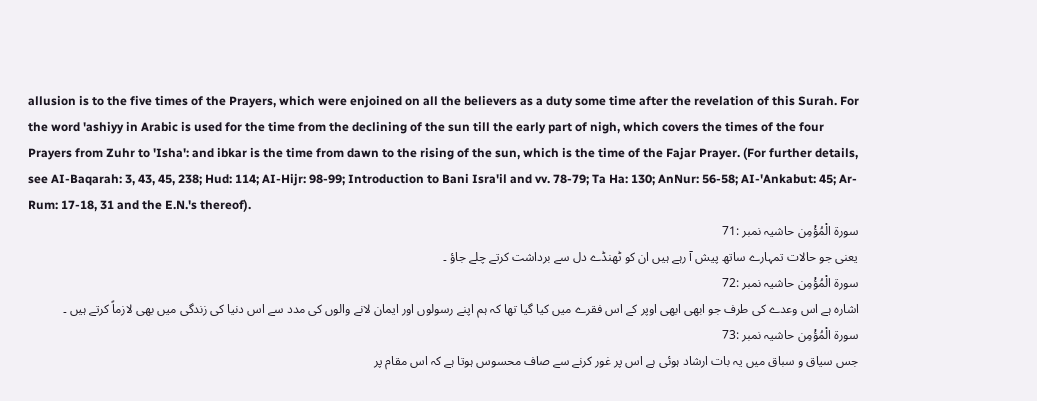allusion is to the five times of the Prayers, which were enjoined on all the believers as a duty some time after the revelation of this Surah. For the word 'ashiyy in Arabic is used for the time from the declining of the sun till the early part of nigh, which covers the times of the four Prayers from Zuhr to 'Isha': and ibkar is the time from dawn to the rising of the sun, which is the time of the Fajar Prayer. (For further details, see AI-Baqarah: 3, 43, 45, 238; Hud: 114; AI-Hijr: 98-99; Introduction to Bani Isra'il and vv. 78-79; Ta Ha: 130; AnNur: 56-58; AI-'Ankabut: 45; Ar-Rum: 17-18, 31 and the E.N.'s thereof).
سورة الْمُؤْمِن حاشیہ نمبر :71
یعنی جو حالات تمہارے ساتھ پیش آ رہے ہیں ان کو ٹھنڈے دل سے برداشت کرتے چلے جاؤ ۔
سورة الْمُؤْمِن حاشیہ نمبر :72
اشارہ ہے اس وعدے کی طرف جو ابھی ابھی اوپر کے اس فقرے میں کیا گیا تھا کہ ہم اپنے رسولوں اور ایمان لانے والوں کی مدد سے اس دنیا کی زندگی میں بھی لازماً کرتے ہیں ۔
سورة الْمُؤْمِن حاشیہ نمبر :73
جس سیاق و سباق میں یہ بات ارشاد ہوئی ہے اس پر غور کرنے سے صاف محسوس ہوتا ہے کہ اس مقام پر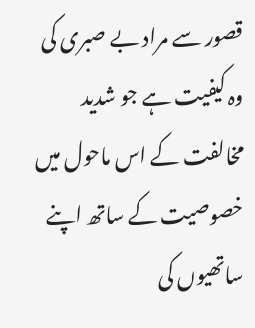قصور سے مراد بے صبری کی وہ کیفیت ہے جو شدید مخالفت کے اس ماحول میں خصوصیت کے ساتھ اپنے ساتھیوں کی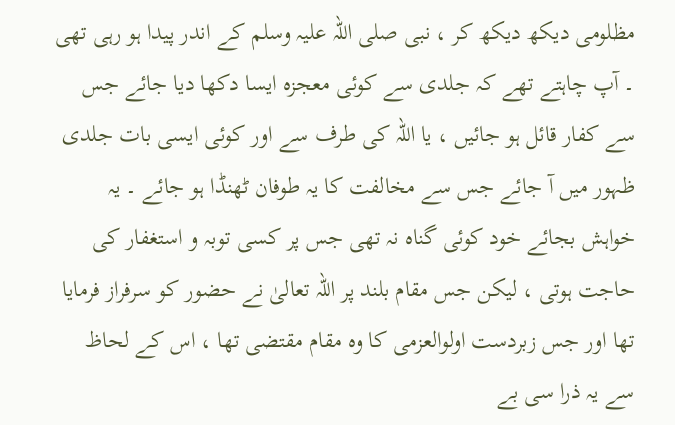مظلومی دیکھ دیکھ کر ، نبی صلی اللہ علیہ وسلم کے اندر پیدا ہو رہی تھی ۔ آپ چاہتے تھے کہ جلدی سے کوئی معجزہ ایسا دکھا دیا جائے جس سے کفار قائل ہو جائیں ، یا اللہ کی طرف سے اور کوئی ایسی بات جلدی ظہور میں آ جائے جس سے مخالفت کا یہ طوفان ٹھنڈا ہو جائے ۔ یہ خواہش بجائے خود کوئی گناہ نہ تھی جس پر کسی توبہ و استغفار کی حاجت ہوتی ، لیکن جس مقام بلند پر اللہ تعالیٰ نے حضور کو سرفراز فرمایا تھا اور جس زبردست اولوالعزمی کا وہ مقام مقتضی تھا ، اس کے لحاظ سے یہ ذرا سی بے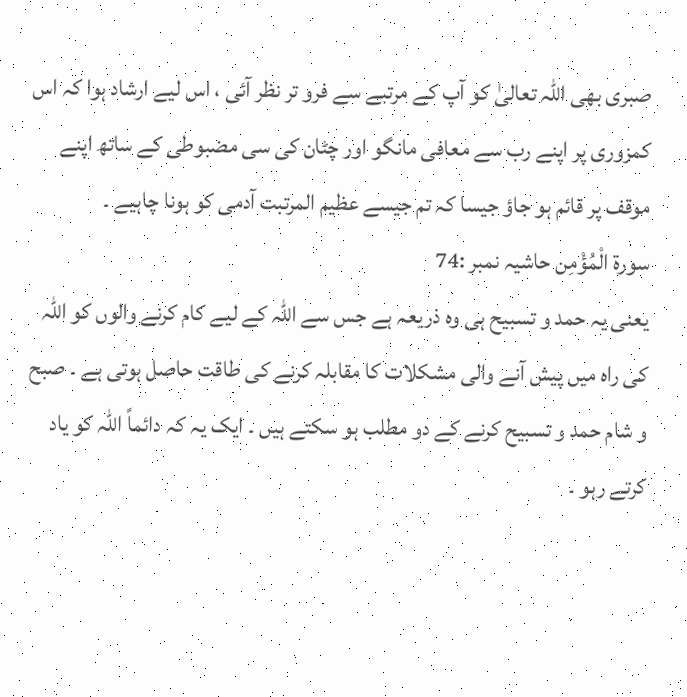صبری بھی اللہ تعالیٰ کو آپ کے مرتبے سے فرو تر نظر آئی ، اس لیے ارشاد ہوا کہ اس کمزوری پر اپنے رب سے معافی مانگو اور چٹان کی سی مضبوطی کے ساتھ اپنے موقف پر قائم ہو جاؤ جیسا کہ تم جیسے عظیم المرتبت آدمی کو ہونا چاہیے ۔
سورة الْمُؤْمِن حاشیہ نمبر :74
یعنی یہ حمد و تسبیح ہی وہ ذریعہ ہے جس سے اللہ کے لیے کام کرنے والوں کو اللہ کی راہ میں پیش آنے والی مشکلات کا مقابلہ کرنے کی طاقت حاصل ہوتی ہے ۔ صبح و شام حمد و تسبیح کرنے کے دو مطلب ہو سکتے ہیں ۔ ایک یہ کہ دائماً اللہ کو یاد کرتے رہو ۔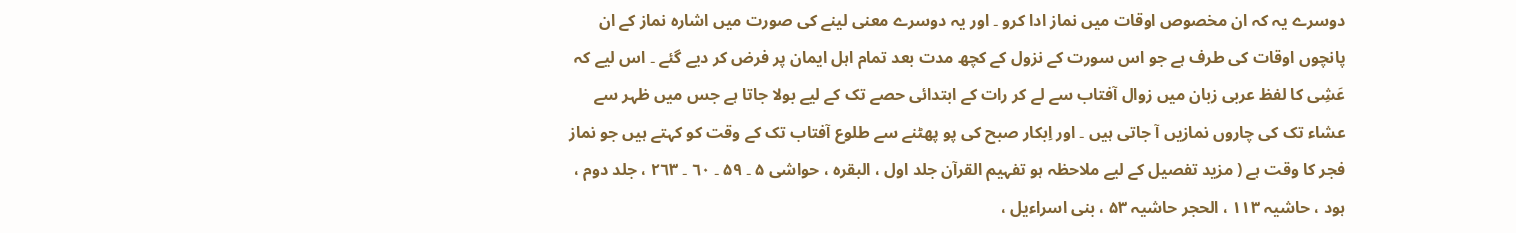دوسرے یہ کہ ان مخصوص اوقات میں نماز ادا کرو ۔ اور یہ دوسرے معنی لینے کی صورت میں اشارہ نماز کے ان پانچوں اوقات کی طرف ہے جو اس سورت کے نزول کے کچھ مدت بعد تمام اہل ایمان پر فرض کر دیے گئے ۔ اس لیے کہ عَشِی کا لفظ عربی زبان میں زوال آفتاب سے لے کر رات کے ابتدائی حصے تک کے لیے بولا جاتا ہے جس میں ظہر سے عشاء تک کی چاروں نمازیں آ جاتی ہیں ۔ اور اِبکار صبح کی پو پھٹنے سے طلوع آفتاب تک کے وقت کو کہتے ہیں جو نماز فجر کا وقت ہے ( مزید تفصیل کے لیے ملاحظہ ہو تفہیم القرآن جلد اول ، البقرہ ، حواشی ۵ ۔ ۵۹ ۔ ٦۰ ۔ ۲٦۳ ، جلد دوم ، ہود ، حاشیہ ۱۱۳ ، الحجر حاشیہ ۵۳ ، بنی اسراءیل ،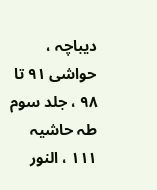دیباچہ ، حواشی ۹۱ تا ۹۸ ، جلد سوم طہ حاشیہ ۱۱۱ ، النور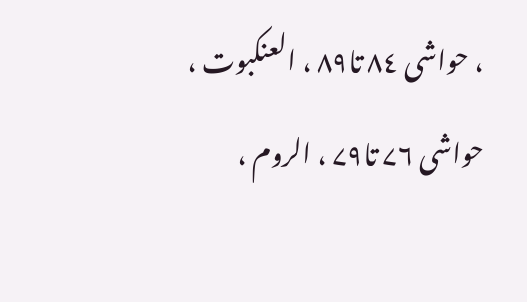، حواشی ۸٤ تا۸۹ ، العنکبوت ، حواشی ۷٦ تا۷۹ ، الروم ،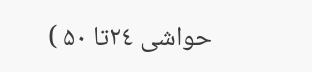حواشی ۲٤تا ۵۰ )